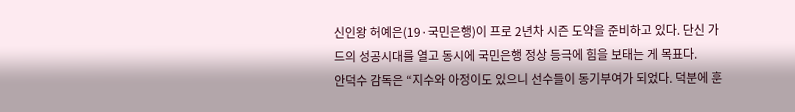신인왕 허예은(19·국민은행)이 프로 2년차 시즌 도약을 준비하고 있다. 단신 가드의 성공시대를 열고 동시에 국민은행 정상 등극에 힘을 보태는 게 목표다.
안덕수 감독은 “지수와 아정이도 있으니 선수들이 동기부여가 되었다. 덕분에 훈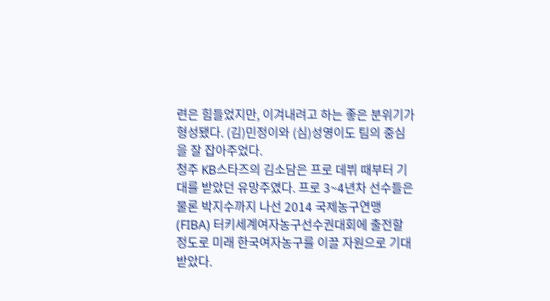련은 힘들었지만, 이겨내려고 하는 좋은 분위기가 형성됐다. (김)민정이와 (심)성영이도 팀의 중심을 잘 잡아주었다.
청주 KB스타즈의 김소담은 프로 데뷔 때부터 기대를 받았던 유망주였다. 프로 3~4년차 선수들은 물론 박지수까지 나선 2014 국제농구연맹(FIBA) 터키세계여자농구선수권대회에 출전할 정도로 미래 한국여자농구를 이끌 자원으로 기대받았다.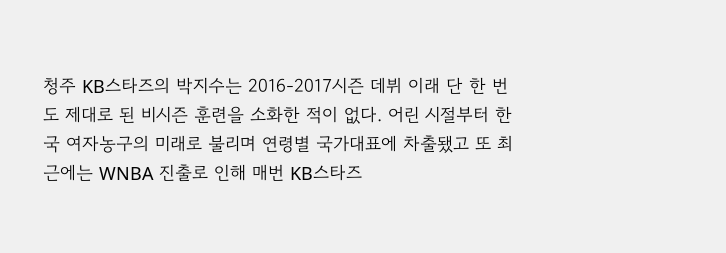청주 KB스타즈의 박지수는 2016-2017시즌 데뷔 이래 단 한 번도 제대로 된 비시즌 훈련을 소화한 적이 없다. 어린 시절부터 한국 여자농구의 미래로 불리며 연령별 국가대표에 차출됐고 또 최근에는 WNBA 진출로 인해 매번 KB스타즈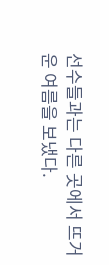선수들과는 다른 곳에서 뜨거운 여름을 보냈다.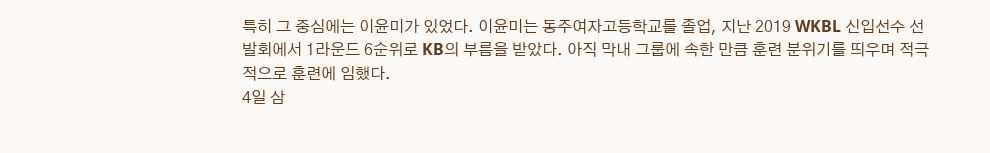특히 그 중심에는 이윤미가 있었다. 이윤미는 동주여자고등학교를 졸업, 지난 2019 WKBL 신입선수 선발회에서 1라운드 6순위로 KB의 부름을 받았다. 아직 막내 그룹에 속한 만큼 훈련 분위기를 띄우며 적극적으로 훈련에 임했다.
4일 삼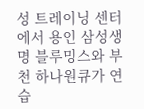성 트레이닝 센터에서 용인 삼성생명 블루밍스와 부천 하나원큐가 연습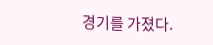경기를 가졌다.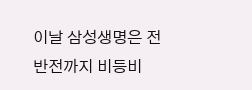이날 삼성생명은 전반전까지 비등비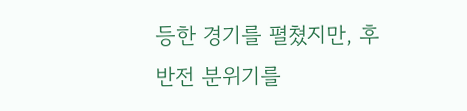등한 경기를 펼쳤지만, 후반전 분위기를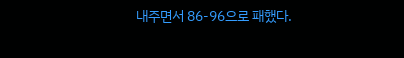내주면서 86-96으로 패했다.